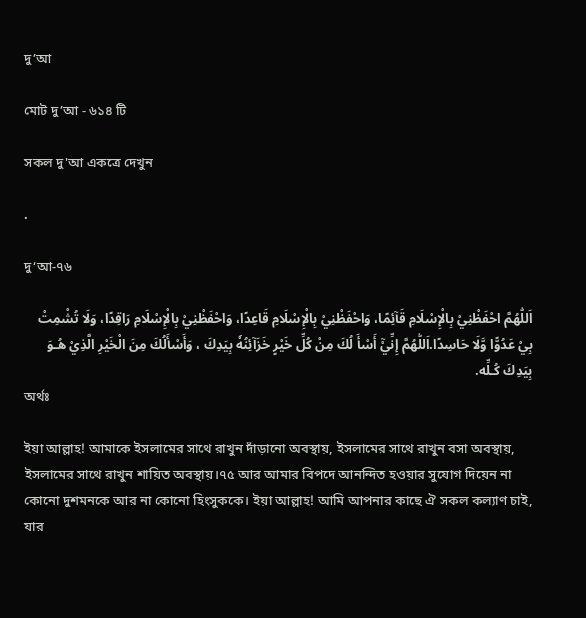দু’আ

মোট দু’আ - ৬১৪ টি

সকল দু'আ একত্রে দেখুন

.

দু‘আ-৭৬

اَللّٰهُمَّ احْفَظْنِيْ بِالْإِسْلَامِ قَآئِمًا، وَاحْفَظْنِيْ بِالْإِسْلَامِ قَاعِدًا، وَاحْفَظْنِيْ بِالْإِسْلَامِ رَاقِدًا، وَلَا تُشْمِتْ بِيْ عَدُوًّا وَّلَا حَاسِدًا.اَللّٰهُمَّ إِنِّيْۤ أَسْأَ لُكَ مِنْ كُلِّ خَيْرٍ خَزَآئِنُهٗ بِيَدِكَ ، وَأَسْأَلُكَ مِنَ الْخَيْرِ الَّذِيْ هُـوَ بِيَدِكَ كُـلِّه.
অর্থঃ

ইয়া আল্লাহ! আমাকে ইসলামের সাথে রাখুন দাঁড়ানো অবস্থায়, ইসলামের সাথে রাখুন বসা অবস্থায়, ইসলামের সাথে রাখুন শায়িত অবস্থায়।৭৫ আর আমার বিপদে আনন্দিত হওয়ার সুযোগ দিয়েন না কোনো দুশমনকে আর না কোনো হিংসুককে। ইয়া আল্লাহ! আমি আপনার কাছে ঐ সকল কল্যাণ চাই, যার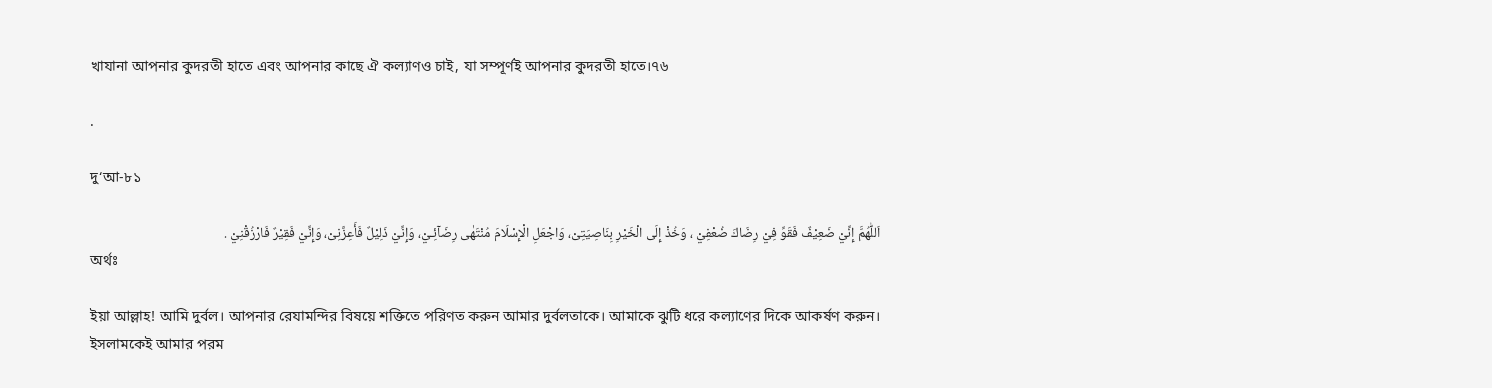খাযানা আপনার কুদরতী হাতে এবং আপনার কাছে ঐ কল্যাণও চাই, যা সম্পূর্ণই আপনার কুদরতী হাতে।৭৬

.

দু‘আ-৮১

اَللّٰهُمَّ إِنِّيْ ضَعِيْفٌ فَقَوِّ فِيْ رِضَاكَ ضُعْفِيْ ، وَخُذْ إِلَى الْخَيْرِ بِنَاصِيَتِىْ، وَاجْعَلِ الْإِسْلَامَ مُنْتَهٰى رِضَآئِـيْ، وَإِنِّيْ ذَلِيْلٌ فَأَعِزَّنِىْ، وَإِنِّيْ فَقِيْرٌ فَارْزُقْنِيْ .
অর্থঃ

ইয়া আল্লাহ! আমি দুর্বল। আপনার রেযামন্দির বিষয়ে শক্তিতে পরিণত করুন আমার দুর্বলতাকে। আমাকে ঝুটি ধরে কল্যাণের দিকে আকর্ষণ করুন। ইসলামকেই আমার পরম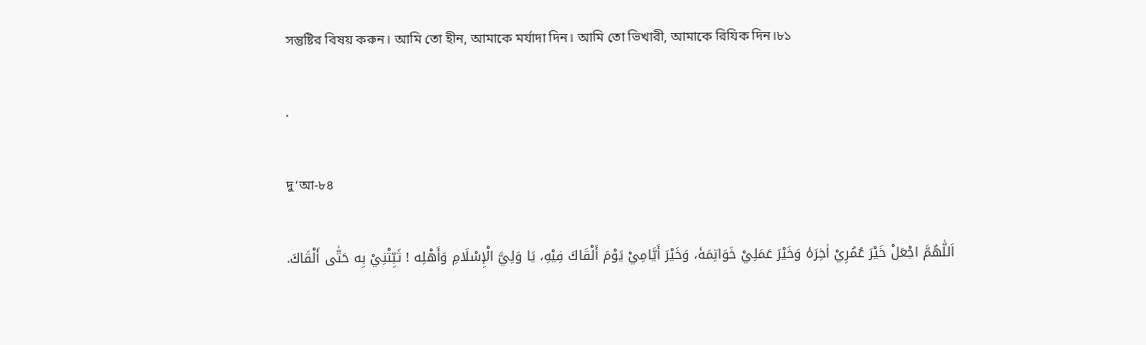সন্তুষ্টির বিষয় করুন। আমি তো হীন, আমাকে মর্যাদা দিন। আমি তো ভিখারী, আমাকে রিযিক দিন।৮১

.

দু‘আ-৮৪

اَللّٰهُمَّ اجْعَلْ خَيْرَ عُمُرِيْ اٰخِرَهٗ وَخَيْرَ عَمَلِيْ خَوَاتِمَهٗ، وَخَيْرَ أَيَّامِيْ يَوْمَ أَلْقَاكَ فِيْهِ، يَا وَلِيَّ الْإِسْلَامِ وَأَهْلِه ! ثَبِّتْنِيْ بِه حَتّٰى أَلْقَاكَ.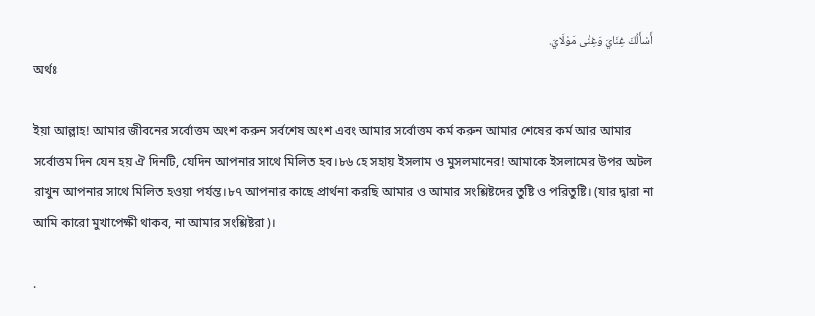أَسْأَلُكَ غِنَايَ وَغِنٰى مَوْلَايَ.
অর্থঃ

ইয়া আল্লাহ! আমার জীবনের সর্বোত্তম অংশ করুন সর্বশেষ অংশ এবং আমার সর্বোত্তম কর্ম করুন আমার শেষের কর্ম আর আমার সর্বোত্তম দিন যেন হয় ঐ দিনটি, যেদিন আপনার সাথে মিলিত হব।৮৬ হে সহায় ইসলাম ও মুসলমানের! আমাকে ইসলামের উপর অটল রাখুন আপনার সাথে মিলিত হওয়া পর্যন্ত।৮৭ আপনার কাছে প্রার্থনা করছি আমার ও আমার সংশ্লিষ্টদের তুষ্টি ও পরিতুষ্টি। (যার দ্বারা না আমি কারো মুখাপেক্ষী থাকব, না আমার সংশ্লিষ্টরা)।

.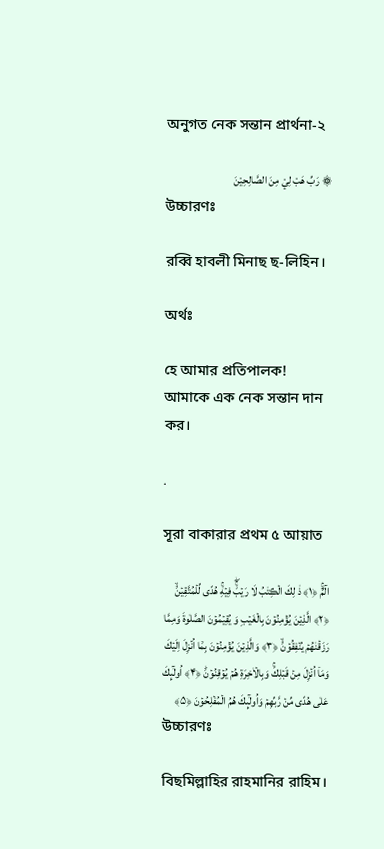অনুগত নেক সন্তান প্রার্থনা-২

۞ رَبِّ هَبْ لِيْ مِنَ الصَّالِحِيْنَ
উচ্চারণঃ

রব্বি হাবলী মিনাছ ছ-লিহিন।

অর্থঃ

হে আমার প্রতিপালক! আমাকে এক নেক সন্তান দান কর।

.

সূরা বাকারার প্রথম ৫ আয়াত

الٓمّٓۚ ﴿۱﴾ ذٰ لِكَ الۡڪِتٰبُ لَا رَيۡبَۛۚۖ فِيۡهِۛۚ هُدًى لِّلۡمُتَّقِيۡنَۙ ﴿۲﴾ الَّذِيۡنَ يُؤۡمِنُوۡنَ بِالۡغَيۡبِ وَ يُقِيۡمُوۡنَ الصَّلٰوةَ وَمِمَّا رَزَقۡنٰهُمۡ يُنۡفِقُوۡنَۙ ﴿۳﴾ وَالَّذِيۡنَ يُؤۡمِنُوۡنَ بِمَۤا اُنۡزِلَ اِلَيۡكَ وَمَاۤ اُنۡزِلَ مِنۡ قَبۡلِكَۚ وَبِالۡاٰخِرَةِ هُمۡ يُوۡقِنُوۡنَؕ ﴿۴﴾ اُولٰٓٮِٕكَ عَلٰى هُدًى مِّنۡ رَّبِّهِمۡ‌ وَاُولٰٓٮِٕكَ هُمُ الۡمُفۡلِحُوۡنَ ﴿۵﴾
উচ্চারণঃ

বিছমিল্লাহির রাহমানির রাহিম।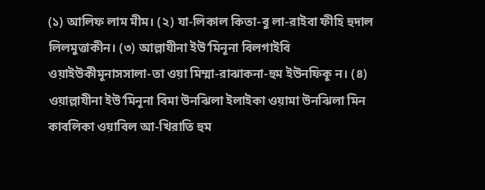(১) আলিফ লাম মীম। (২) যা-লিকাল কিতা-বু লা-রাইবা ফীহি হুদাল লিলমুত্তাকীন। (৩) আল্লাযীনা ইউ’মিনূনা বিলগাইবি ওয়াইউকীমূনাসসালা-তা ওয়া মিম্মা-রাঝাকনা-হুম ইউনফিকূ ন। (৪) ওয়াল্লাযীনা ইউ’মিনূনা বিমা উনঝিলা ইলাইকা ওয়ামা উনঝিলা মিন কাবলিকা ওয়াবিল আ-খিরাতি হুম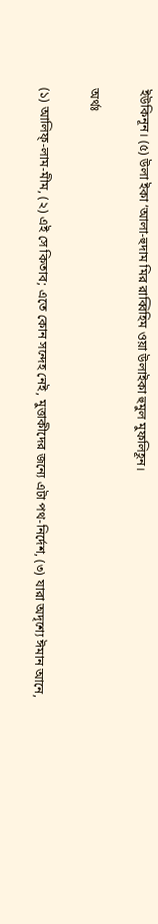ইউকিনূন। (৫) উলা ইকা ‘আলা-হুদাম মির রাব্বিহিম ওয়া উলাইকা হুমুল মুফলিহূন।

অর্থঃ

(১) আলিফ্-লাম-মীম, (২) এই সে কিতাব; এতে কোন সন্দেহ নেই, মুত্তাকীদের জন্যে এটা পথ-নির্দেশ, (৩) যারা অদৃশ্যে ঈমান আনে,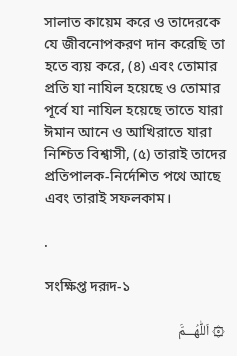সালাত কায়েম করে ও তাদেরকে যে জীবনোপকরণ দান করেছি তা হতে ব্যয় করে, (৪) এবং তোমার প্রতি যা নাযিল হয়েছে ও তোমার পূর্বে যা নাযিল হয়েছে তাতে যারা ঈমান আনে ও আখিরাতে যারা নিশ্চিত বিশ্বাসী, (৫) তারাই তাদের প্রতিপালক-নির্দেশিত পথে আছে এবং তারাই সফলকাম।

.

সংক্ষিপ্ত দরূদ-১

۞ اَللّٰهُـــمَّ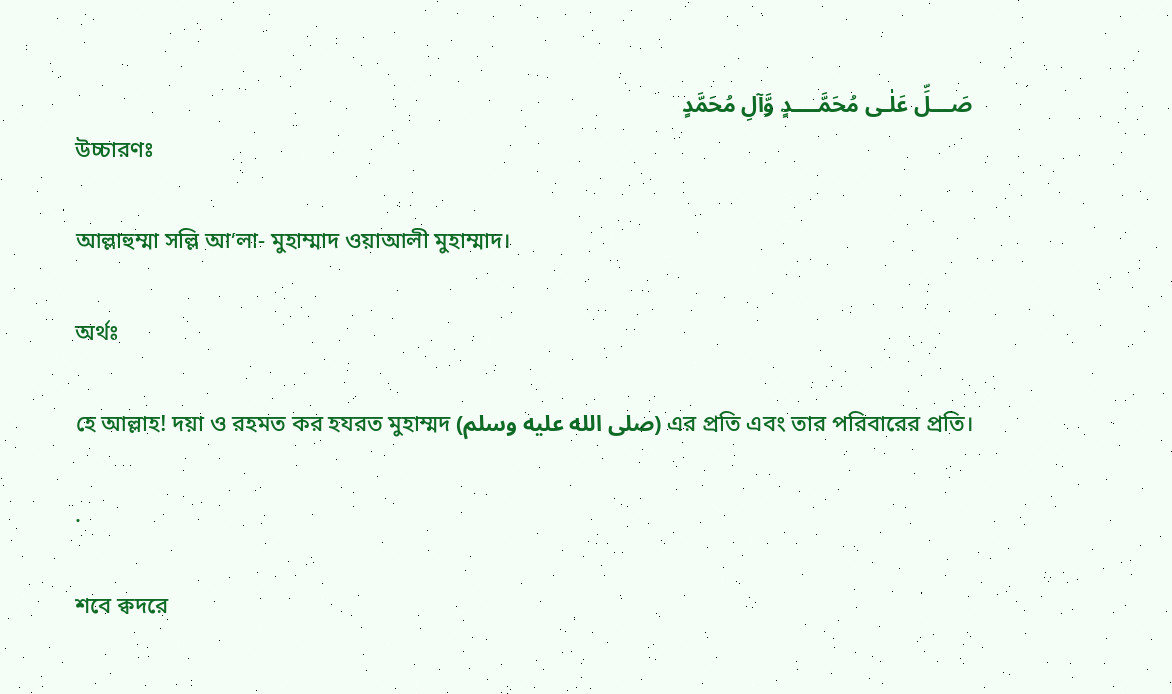صَـــلِّ عَلٰـى مُحَمَّــــدٍ وَّآلِ مُحَمَّدٍ
উচ্চারণঃ

আল্লাহুম্মা সল্লি আ’লা- মুহাম্মাদ ওয়াআলী মুহাম্মাদ।

অর্থঃ

হে আল্লাহ! দয়া ও রহমত কর হযরত মুহাম্মদ (صلى الله عليه وسلم) এর প্রতি এবং তার পরিবারের প্রতি।

.

শবে ক্বদরে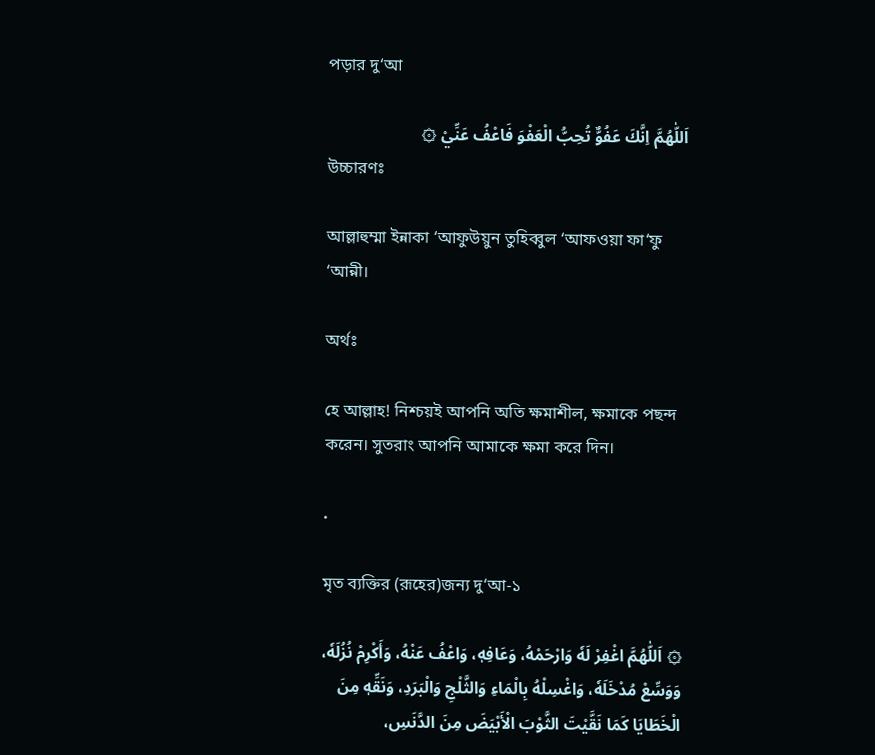পড়ার দু‘আ

اَللّٰهُمَّ اِنَّكَ عَفُوٌّ تُحِبُّ الْعَفْوَ فَاعْفُ عَنِّيْ ۞
উচ্চারণঃ

আল্লাহুম্মা ইন্নাকা ‘আফুউয়ুন তুহিব্বুল ‘আফওয়া ফা‘ফু ‘আন্নী।

অর্থঃ

হে আল্লাহ! নিশ্চয়ই আপনি অতি ক্ষমাশীল, ক্ষমাকে পছন্দ করেন। সুতরাং আপনি আমাকে ক্ষমা করে দিন।

.

মৃত ব্যক্তির (রূহের)জন্য দু‘আ-১

۞ اَللّٰهُمَّ اغْفِرْ لَهٗ وَارْحَمْهُ، وَعَافِهٖ، وَاعْفُ عَنْهُ، وَأَكْرِمْ نُزُلَهٗ، وَوَسِّعْ مُدْخَلَهٗ، وَاغْسِلْهُ بِالْمَاءِ وَالثَّلْجِ وَالْبَرَدِ، وَنَقِّهٖ مِنَ الْخَطَايَا كَمَا نَقَّيْتَ الثَّوْبَ الْأَبْيَضَ مِنَ الدَّنَسِ،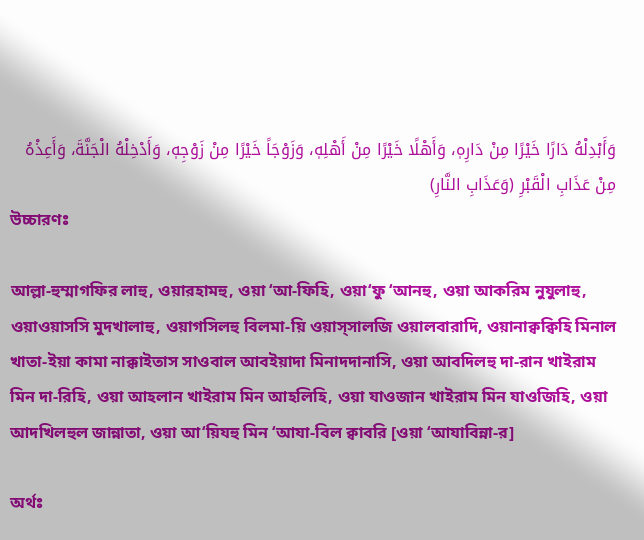وَأَبْدِلْهُ دَارًا خَيْرًا مِنْ دَارِهٖ، وَأَهْلًا خَيْرًا مِنْ أَهْلِهٖ، وَزَوْجَاً خَيْرًا مِنْ زَوْجِهٖ، وَأَدْخِلْهُ الْجَنَّةَ، وَأَعِذْهُ مِنْ عَذَابِ الْقَبْرِ (وَعَذَابِ النَّارِ)
উচ্চারণঃ

আল্লা-হুম্মাগফির লাহু, ওয়ারহামহু, ওয়া ‘আ-ফিহি, ওয়া‘ফু ‘আনহু, ওয়া আকরিম নুযুলাহু, ওয়াওয়াসসি মুদখালাহু, ওয়াগসিলহু বিলমা-য়ি ওয়াস্‌সালজি ওয়ালবারাদি, ওয়ানাক্বক্বিহি মিনাল খাতা-ইয়া কামা নাক্কাইতাস সাওবাল আবইয়াদা মিনাদদানাসি, ওয়া আবদিলহু দা-রান খাইরাম মিন দা-রিহি, ওয়া আহলান খাইরাম মিন আহলিহি, ওয়া যাওজান খাইরাম মিন যাওজিহি, ওয়া আদখিলহুল জান্নাতা, ওয়া আ‘য়িযহু মিন ‘আযা-বিল ক্বাবরি [ওয়া ‘আযাবিন্না-র]

অর্থঃ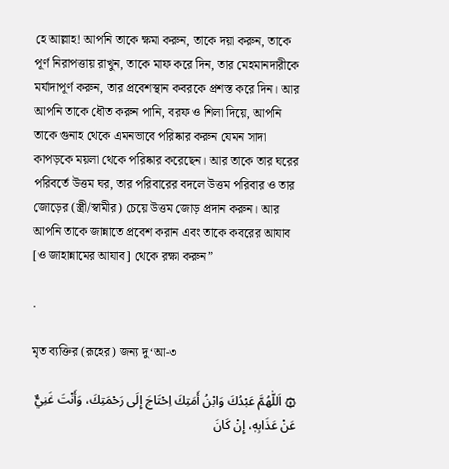হে আল্লাহ! আপনি তাকে ক্ষমা করুন, তাকে দয়া করুন, তাকে পূর্ণ নিরাপত্তায় রাখুন, তাকে মাফ করে দিন, তার মেহমানদারীকে মর্যাদাপূর্ণ করুন, তার প্রবেশস্থান কবরকে প্রশস্ত করে দিন। আর আপনি তাকে ধৌত করুন পানি, বরফ ও শিলা দিয়ে, আপনি তাকে গুনাহ থেকে এমনভাবে পরিষ্কার করুন যেমন সাদা কাপড়কে ময়লা থেকে পরিষ্কার করেছেন। আর তাকে তার ঘরের পরিবর্তে উত্তম ঘর, তার পরিবারের বদলে উত্তম পরিবার ও তার জোড়ের (স্ত্রী/স্বামীর) চেয়ে উত্তম জোড় প্রদান করুন। আর আপনি তাকে জান্নাতে প্রবেশ করান এবং তাকে কবরের আযাব [ও জাহান্নামের আযাব] থেকে রক্ষা করুন”

.

মৃত ব্যক্তির (রূহের) জন্য দু‘আ-৩

۞ اَللّٰهُمَّ عَبْدُكَ وَابْنُ أَمَتِكَ اِحْتَاجَ إِلَى رَحْمَتِكَ، وَأَنْتَ غَنِيٌّ عَنْ عَذَابِهٖ، إِنْ كَانَ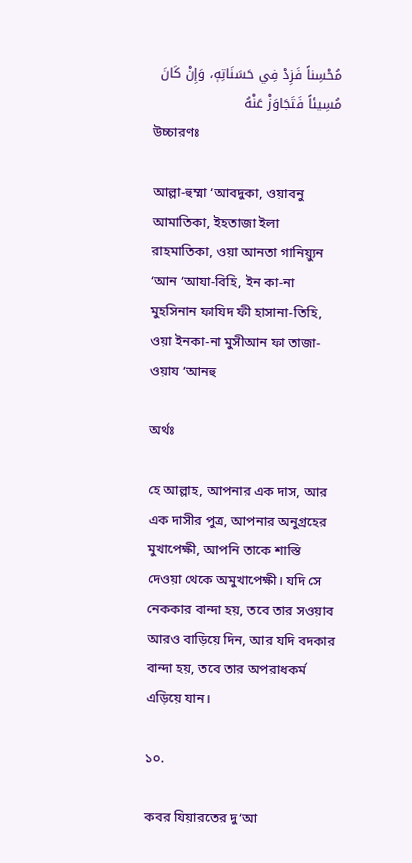مُحْسِناً فَزِدْ فِي حَسَنَاتِهٖ، وَإِنْ كَانَ مُسِيئاً فَتَجَاوَزْ عَنْهُ
উচ্চারণঃ

আল্লা-হুম্মা ‘আবদুকা, ওয়াবনু আমাতিকা, ইহতাজা ইলা রাহমাতিকা, ওয়া আনতা গানিয়্যুন ‘আন ‘আযা-বিহি, ইন কা-না মুহসিনান ফাযিদ ফী হাসানা-তিহি, ওয়া ইনকা-না মুসীআন ফা তাজা-ওয়ায ‘আনহু

অর্থঃ

হে আল্লাহ, আপনার এক দাস, আর এক দাসীর পুত্র, আপনার অনুগ্রহের মুখাপেক্ষী, আপনি তাকে শাস্তি দেওয়া থেকে অমুখাপেক্ষী। যদি সে নেককার বান্দা হয়, তবে তার সওয়াব আরও বাড়িয়ে দিন, আর যদি বদকার বান্দা হয়, তবে তার অপরাধকর্ম এড়িয়ে যান।

১০.

কবর যিয়ারতের দু‘আ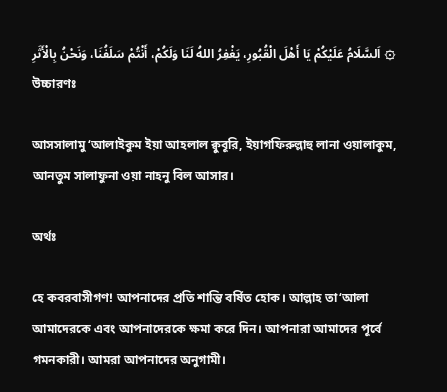۞ اَلسَّلَامُ عَلَيْكُمْ يَا أَهْلَ الْقُبُورِ، يَغْفِرُ اللهُ لَنَا وَلَكُمْ، أَنْتُمْ سَلَفُنَا، وَنَحْنُ بِالْأَثَرِ
উচ্চারণঃ

আসসালামু ‘আলাইকুম ইয়া আহলাল ক্বুবূরি, ইয়াগফিরুল্লাহু লানা ওয়ালাকুম, আনতুম সালাফুনা ওয়া নাহনু বিল আসার।

অর্থঃ

হে কবরবাসীগণ! আপনাদের প্রতি শান্তি বর্ষিত হোক। আল্লাহ তা‘আলা আমাদেরকে এবং আপনাদেরকে ক্ষমা করে দিন। আপনারা আমাদের পূর্বে গমনকারী। আমরা আপনাদের অনুগামী।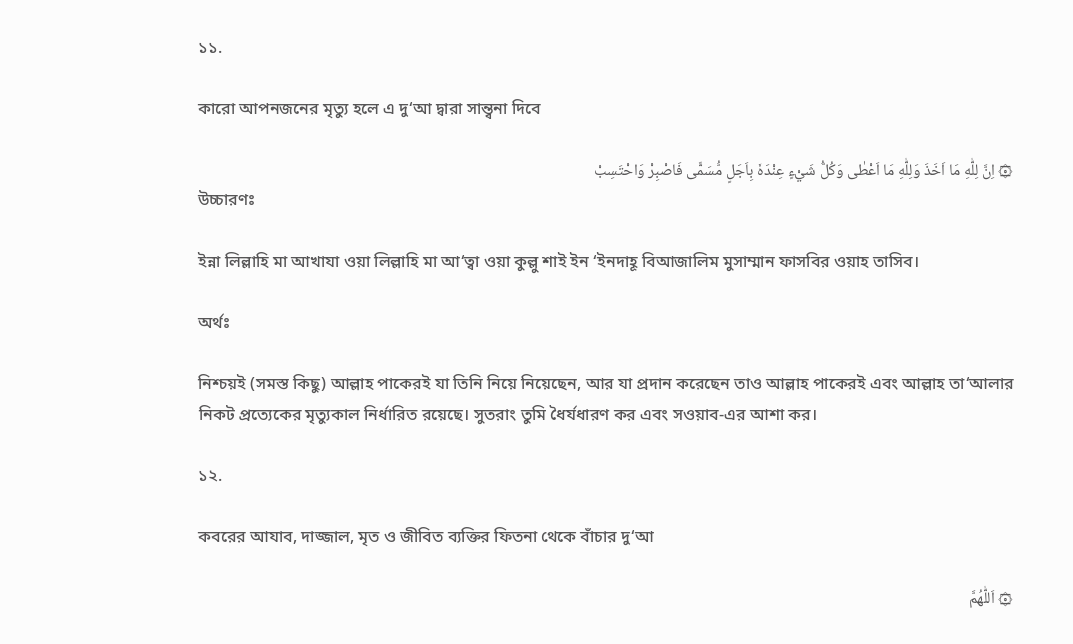১১.

কারো আপনজনের মৃত্যু হলে এ দু‘আ দ্বারা সান্ত্বনা দিবে

۞ اِنَّ لِلّٰهِ مَا اَخَذَ وَلِلّٰهِ مَا اَعْطٰی وَكُلُّ شَيْءٍ عِنْدَهٗ بِاَجَلٍ مُّسَمًّى فَاصْبِرْ وَاحْتَسِبْ
উচ্চারণঃ

ইন্না লিল্লাহি মা আখাযা ওয়া লিল্লাহি মা আ‘ত্বা ওয়া কুল্লু শাই ইন ‘ইনদাহূ বিআজালিম মুসাম্মান ফাসবির ওয়াহ তাসিব।

অর্থঃ

নিশ্চয়ই (সমস্ত কিছু) আল্লাহ পাকেরই যা তিনি নিয়ে নিয়েছেন, আর যা প্রদান করেছেন তাও আল্লাহ পাকেরই এবং আল্লাহ তা‘আলার নিকট প্রত্যেকের মৃত্যুকাল নির্ধারিত রয়েছে। সুতরাং তুমি ধৈর্যধারণ কর এবং সওয়াব-এর আশা কর।

১২.

কবরের আযাব, দাজ্জাল, মৃত ও জীবিত ব্যক্তির ফিতনা থেকে বাঁচার দু‘আ

۞ اَللّٰهُمَّ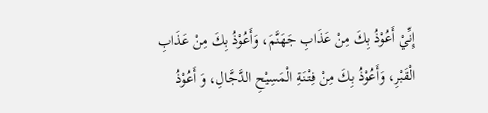إِنِّيْ أَعُوْذُ بِكَ مِنْ عَذَابِ جَهَنَّمَ، وَأَعُوْذُ بِكَ مِنْ عَذَابِ الْقَبْرِ، وَأَعُوْذُ بِكَ مِنْ فِتْنَةِ الْمَسِيْحِ الدَّجَّالِ، وَ أَعُوْذُ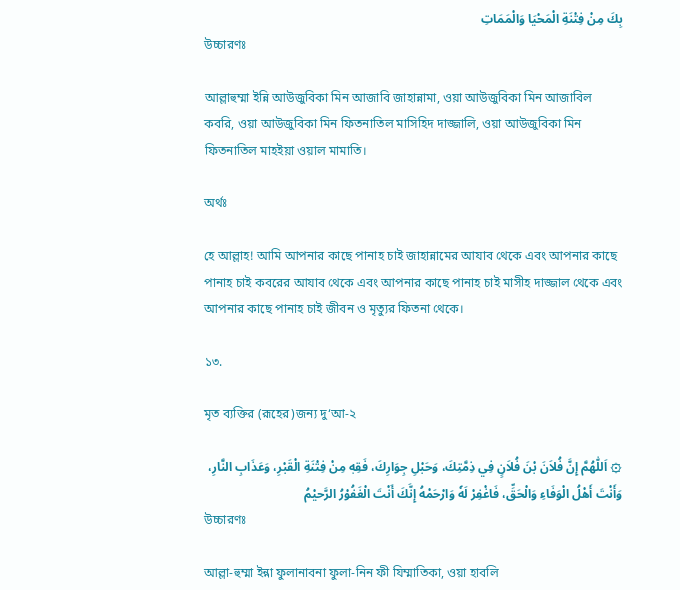بِكَ مِنْ فِتْنَةِ الْمَحْيَا وَالْمَمَاتِ
উচ্চারণঃ

আল্লাহুম্মা ইন্নি আউজুবিকা মিন আজাবি জাহান্নামা, ওয়া আউজুবিকা মিন আজাবিল কবরি, ওয়া আউজুবিকা মিন ফিতনাতিল মাসিহিদ দাজ্জালি, ওয়া আউজুবিকা মিন ফিতনাতিল মাহইয়া ওয়াল মামাতি।

অর্থঃ

হে আল্লাহ! আমি আপনার কাছে পানাহ চাই জাহান্নামের আযাব থেকে এবং আপনার কাছে পানাহ চাই কবরের আযাব থেকে এবং আপনার কাছে পানাহ চাই মাসীহ দাজ্জাল থেকে এবং আপনার কাছে পানাহ চাই জীবন ও মৃত্যুর ফিতনা থেকে।

১৩.

মৃত ব্যক্তির (রূহের)জন্য দু‘আ-২

۞ اَللّٰهُمَّ إِنَّ فُلاَنَ بْنَ فُلاَنٍ فِي ذِمَّتِكَ، وَحَبْلِ جِوَارِكَ، فَقِهٖ مِنْ فِتْنَةِ الْقَبْرِ، وَعَذَابِ النَّارِ، وَأَنْتَ أَهْلُ الْوَفَاءِ وَالْحَقِّ، فَاغْفِرْ لَهٗ وَارْحَمْهُ إِنَّكَ أَنْتَ الْغَفُوْرُ الرَّحيْمُ
উচ্চারণঃ

আল্লা-হুম্মা ইন্না ফুলানাবনা ফুলা-নিন ফী যিম্মাতিকা, ওয়া হাবলি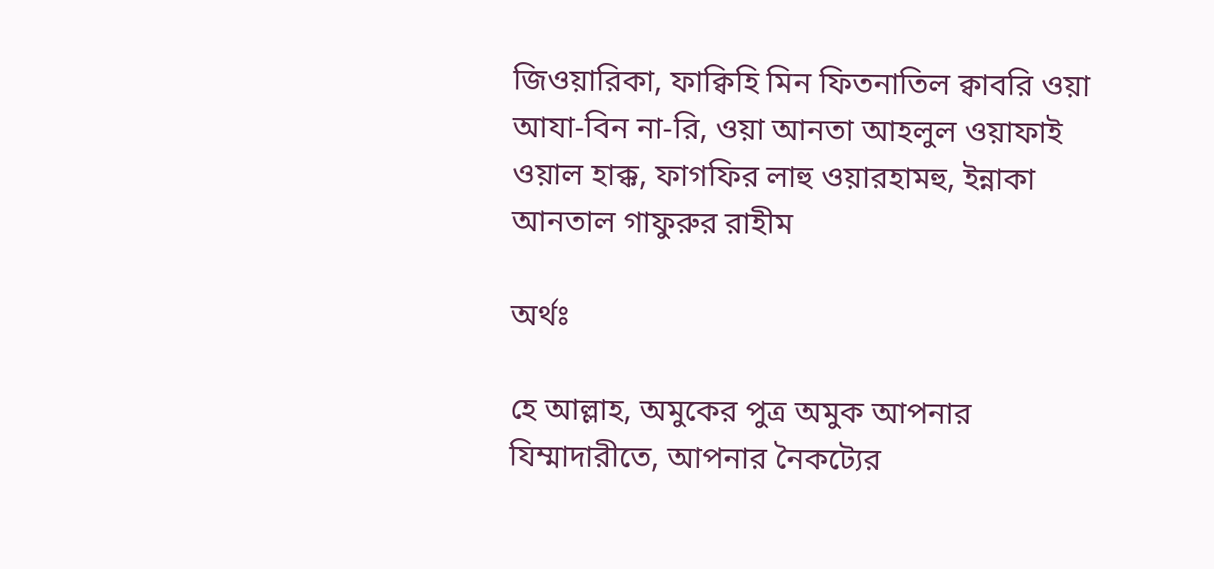জিওয়ারিকা, ফাক্বিহি মিন ফিতনাতিল ক্বাবরি ওয়া আযা-বিন না-রি, ওয়া আনতা আহলুল ওয়াফাই ওয়াল হাক্ক, ফাগফির লাহু ওয়ারহামহু, ইন্নাকা আনতাল গাফুরুর রাহীম

অর্থঃ

হে আল্লাহ, অমুকের পুত্র অমুক আপনার যিম্মাদারীতে, আপনার নৈকট্যের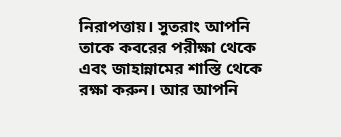নিরাপত্তায়। সুতরাং আপনি তাকে কবরের পরীক্ষা থেকে এবং জাহান্নামের শাস্তি থেকে রক্ষা করুন। আর আপনি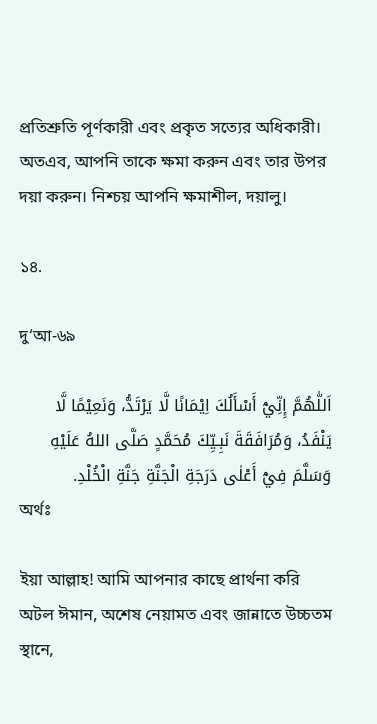প্রতিশ্রুতি পূর্ণকারী এবং প্রকৃত সত্যের অধিকারী। অতএব, আপনি তাকে ক্ষমা করুন এবং তার উপর দয়া করুন। নিশ্চয় আপনি ক্ষমাশীল, দয়ালু।

১৪.

দু‘আ-৬৯

اَللّٰهُمَّ إِنِّيْۤ أَسْأَلُكَ اِيْمَانًا لَّا يَرْتَدُّ، وَنَعِيْمًا لَّا يَنْفَدُ، وَمُرَافَقَةَ نَبِـيِّكَ مُحَمَّدٍ صَلَّى اللهُ عَلَيْهِ وَسَلَّمَ فِيْۤ أَعْلٰى دَرَجَةِ الْجَنَّةِ جَنَّةِ الْخُلْدِ.
অর্থঃ

ইয়া আল্লাহ! আমি আপনার কাছে প্রার্থনা করি অটল ঈমান, অশেষ নেয়ামত এবং জান্নাতে উচ্চতম স্থানে,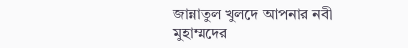জান্নাতুল খুলদে আপনার নবী মুহাম্মদের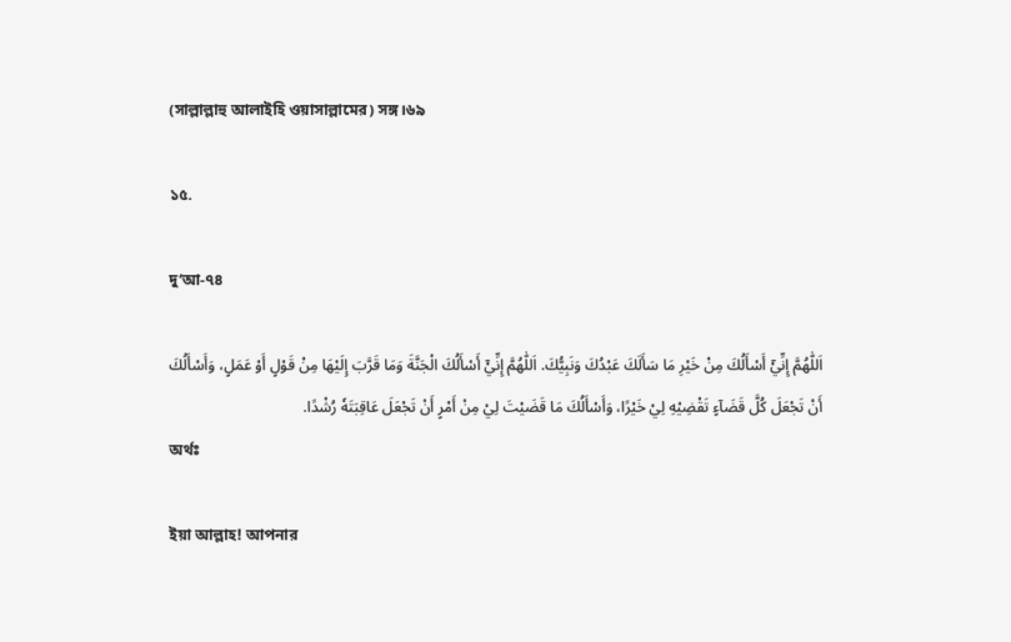(সাল্লাল্লাহু আলাইহি ওয়াসাল্লামের) সঙ্গ।৬৯

১৫.

দু‘আ-৭৪

اَللّٰهُمَّ إِنِّيْۤ أَسْأَلُكَ مِنْ خَيْرِ مَا سَأَلَكَ عَبْدُكَ وَنَبِيُّكَ. اَللّٰهُمَّ إِنِّيْۤ أَسْأَلُكَ الْجَنَّةَ وَمَا قَرَّبَ إِلَيْهَا مِنْ قَوْلٍ أَوْ عَمَلٍ، وَأَسْأَلُكَ أَنْ تَجْعَلَ كُلَّ قَضَآءٍ تَقْضِيْهِ لِيْ خَيْرًا، وَأَسْأَلُكَ مَا قَضَيْتَ لِيْ مِنْ أَمْرٍ أَنْ تَجْعَلَ عَاقِبَتَهٗ رُشْدًا.
অর্থঃ

ইয়া আল্লাহ! আপনার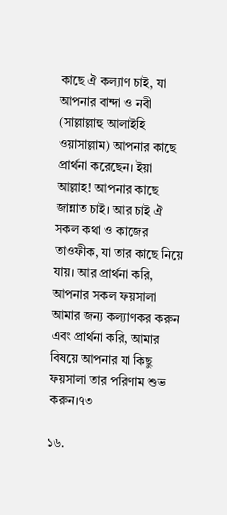কাছে ঐ কল্যাণ চাই, যা আপনার বান্দা ও নবী (সাল্লাল্লাহু আলাইহি ওয়াসাল্লাম) আপনার কাছে প্রার্থনা করেছেন। ইয়া আল্লাহ! আপনার কাছে জান্নাত চাই। আর চাই ঐ সকল কথা ও কাজের তাওফীক, যা তার কাছে নিয়ে যায়। আর প্রার্থনা করি, আপনার সকল ফয়সালা আমার জন্য কল্যাণকর করুন এবং প্রার্থনা করি, আমার বিষয়ে আপনার যা কিছু ফয়সালা তার পরিণাম শুভ করুন।৭৩

১৬.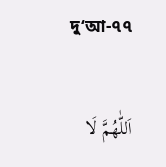দু‘আ-৭৭

اَللّٰهُمَّ لَا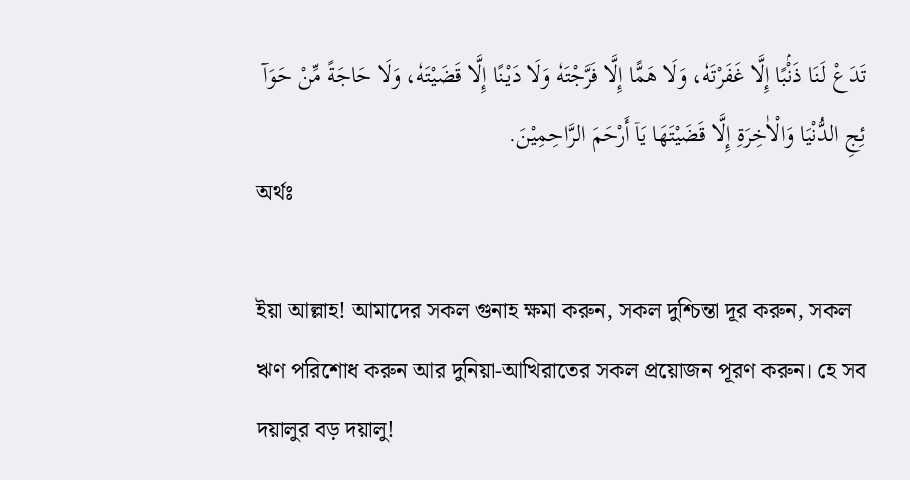تَدَعْ لَـنَا ذَنْۢبًا إِلَّا غَفَرْتَهٗ، وَلَا هَمًّا إِلَّا فَرَّجْتَهٗ وَلَا دَيْنًا إِلَّا قَضَيْتَهٗ، وَلَا حَاجَةً مِّنْ حَوَآ ئِجِ الدُّنْيَا وَالْاٰخِرَةِ إِلَّا قَضَيْتَهَا يَاۤ أَرْحَمَ الرَّاحِمِيْنَ.
অর্থঃ

ইয়া আল্লাহ! আমাদের সকল গুনাহ ক্ষমা করুন, সকল দুশ্চিন্তা দূর করুন, সকল ঋণ পরিশোধ করুন আর দুনিয়া-আখিরাতের সকল প্রয়োজন পূরণ করুন। হে সব দয়ালুর বড় দয়ালু!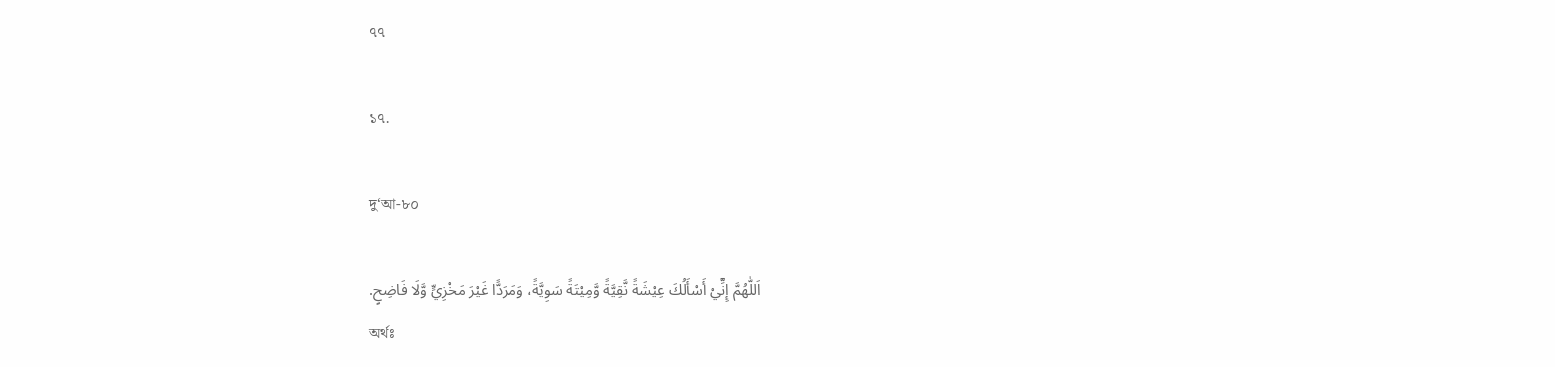৭৭

১৭.

দু‘আ-৮০

اَللّٰهُمَّ إِنِّۤيْ أَسْأَلُكَ عِيْشَةً نَّقِيَّةً وَّمِيْتَةً سَوِيَّةً، وَمَرَدًّا غَيْرَ مَخْزِيٍّ وَّلَا فَاضِحٍ.
অর্থঃ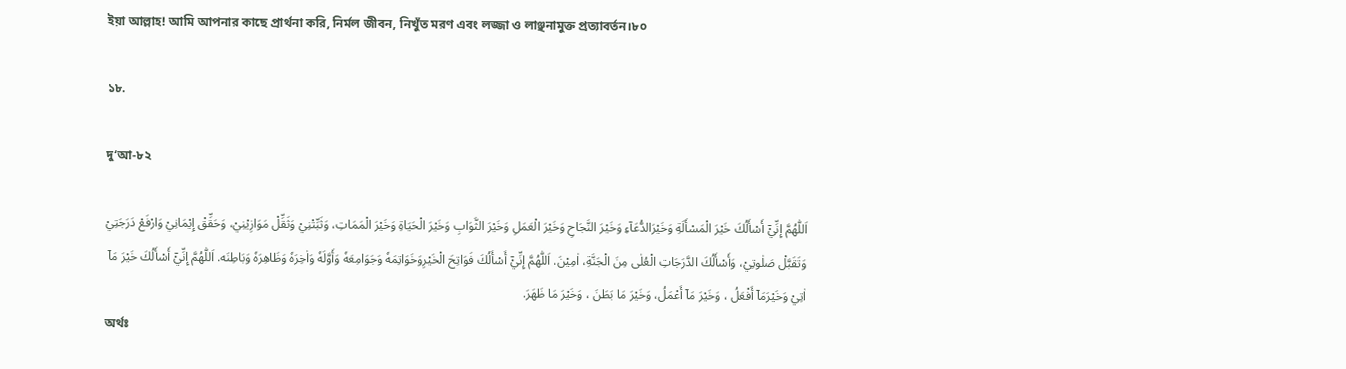ইয়া আল্লাহ! আমি আপনার কাছে প্রার্থনা করি, নির্মল জীবন, নিখুঁত মরণ এবং লজ্জা ও লাঞ্ছনামুক্ত প্রত্যাবর্তন।৮০

১৮.

দু‘আ-৮২

اَللّٰهُمَّ إِنِّيْۤ أَسْأَلُكَ خَيْرَ الْمَسْأَلَةِ وَخَيْرَالدُّعَآءِ وَخَيْرَ النَّجَاحِ وَخَيْرَ الْعَمَلِ وَخَيْرَ الثَّوَابِ وَخَيْرَ الْحَيَاةِ وَخَيْرَ الْمَمَاتِ، وَثَبِّتْنِيْ وَثَقِّلْ مَوَازِيْنِيْ، وَحَقِّقْ إِيْمَانِيْ وَارْفَعْ دَرَجَتِيْ وَتَقَبَّلْ صَلٰوتِيْ، وَأَسْأَلُكَ الدَّرَجَاتِ الْعُلٰى مِنَ الْجَنَّةِ، اٰمِيْنَ. اَللّٰهُمَّ إِنِّيْۤ أَسْأَلُكَ فَوَاتِحَ الْخَيْرِوَخَوَاتِمَهٗ وَجَوَامِعَهٗ وَأَوَّلَهٗ وَاٰخِرَهٗ وَظَاهِرَهٗ وَبَاطِنَه. اَللّٰهُمَّ إِنِّيْۤ أَسْأَلُكَ خَيْرَ مَاۤ اٰتِيْ وَخَيْرَمَاۤ أَفْعَلُ ، وَخَيْرَ مَاۤ أَعْمَلُ، وَخَيْرَ مَا بَطَنَ ، وَخَيْرَ مَا ظَهَرَ.
অর্থঃ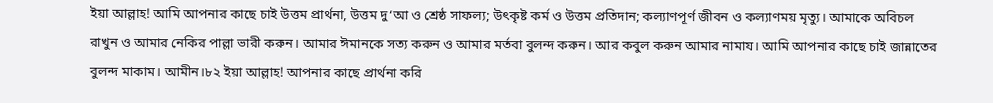ইয়া আল্লাহ! আমি আপনার কাছে চাই উত্তম প্রার্থনা, উত্তম দু‘আ ও শ্রেষ্ঠ সাফল্য; উৎকৃষ্ট কর্ম ও উত্তম প্রতিদান; কল্যাণপূর্ণ জীবন ও কল্যাণময় মৃত্যু। আমাকে অবিচল রাখুন ও আমার নেকির পাল্লা ভারী করুন। আমার ঈমানকে সত্য করুন ও আমার মর্তবা বুলন্দ করুন। আর কবুল করুন আমার নামায। আমি আপনার কাছে চাই জান্নাতের বুলন্দ মাকাম। আমীন।৮২ ইয়া আল্লাহ! আপনার কাছে প্রার্থনা করি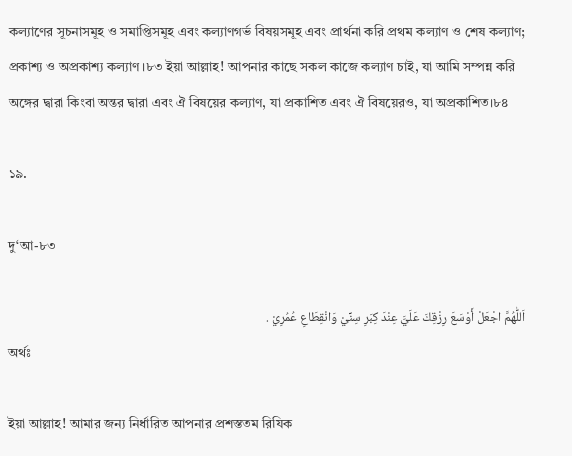কল্যাণের সূচনাসমূহ ও সমাপ্তিসমূহ এবং কল্যাণগর্ভ বিষয়সমূহ এবং প্রার্থনা করি প্রথম কল্যাণ ও শেষ কল্যাণ; প্রকাশ্য ও অপ্রকাশ্য কল্যাণ।৮৩ ইয়া আল্লাহ! আপনার কাছে সকল কাজে কল্যাণ চাই, যা আমি সম্পন্ন করি অঙ্গের দ্বারা কিংবা অন্তর দ্বারা এবং ঐ বিষয়ের কল্যাণ, যা প্রকাশিত এবং ঐ বিষয়েরও, যা অপ্রকাশিত।৮৪

১৯.

দু‘আ-৮৩

اَللّٰهُمَّ اجْعَلْ أَوْسَعَ رِزْقِكَ عَلَيَّ عِنْدَ كِبَرِ سِنِّيْ وَانْقِطَاعِ عُمُرِيْ .
অর্থঃ

ইয়া আল্লাহ! আমার জন্য নির্ধারিত আপনার প্রশস্ততম রিযিক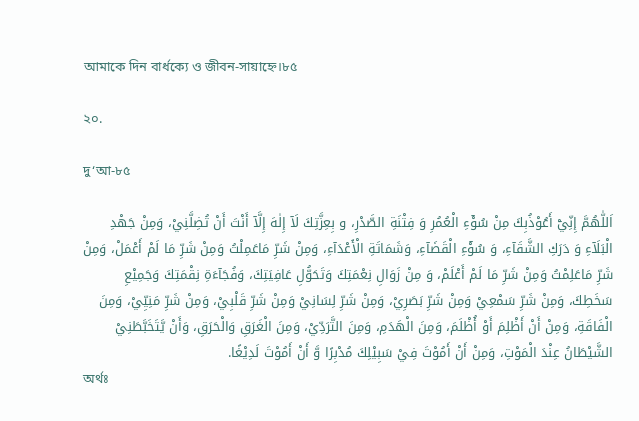আমাকে দিন বার্ধক্যে ও জীবন-সায়াহ্নে।৮৫

২০.

দু‘আ-৮৫

اَللّٰهُمَّ إِنِّيْۤ أَعُوْذُبِكَ مِنْ سُوْٓءِ الْعُمُرِ وَ فِتْنَةِ الصَّدْرِ، و بِعِزَّتِكَ لَاۤ إِلٰهَ إِلَّاۤ أَنْتَ أَنْ تُضِلَّنِيْ، وَمِنْ جَهْدِ الْبَلَآءِ وَ دَرَكِ الشَّقَآءِ، وَ سُوْٓءِ الْقَضَآءِ، وَشَمَاتَةِ الْأَعْدَآءِ، وَمِنْ شَرِّ مَاعَمِلْتُ وَمِنْ شَرِّ مَا لَمْ أَعْمَلْ، وَمِنْ شَرِّ مَاعَلِمْتُ وَمِنْ شَرِّ مَا لَمْ أَعْلَمْ، وَ مِنْ زَوَالِ نِعْمَتِكَ وَتَحَوُّلِ عَافِيَتِكَ، وَفُجَآءَةِ نِقْمَتِكَ وَجَمِيْعِ سَخَطِكَ، وَمِنْ شَرِّ سَمْعِيْ وَمِنْ شَرِّ بَصَرِيْ، وَمِنْ شَرِّ لِسَانِيْ وَمِنْ شَرِّ قَلْبِيْ، وَمِنْ شَرِّ مَنِيِّيْ، وَمِنَ الْفَاقَةِ، وَمِنْ أَنْ أَظْلِمَ أَوْ أُظْلَمَ، وَمِنَ الْهَدَمِ، وَمِنَ التَّرَدِّيْ، وَمِنَ الْغَرَقِ وَالْحَرَقِ، وَأَنْ يَّتَخَبَّطَنِيْ الشَّيْطَانُ عِنْدَ الْمَوْتِ، وَمِنْ أَنْ أَمُوْتَ فِيْ سَبِيْلِكَ مُدْبِرًا وَّ أَنْ أَمُوْتَ لَدِيْغًا.
অর্থঃ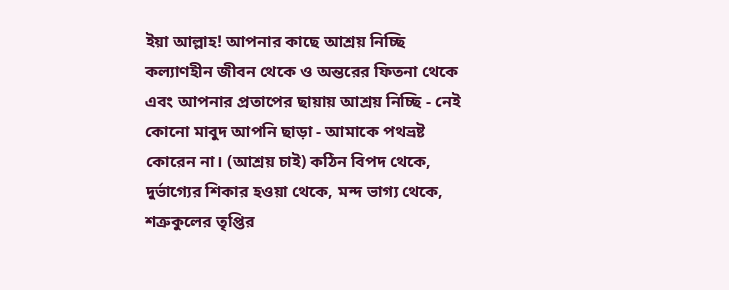ইয়া আল্লাহ! আপনার কাছে আশ্রয় নিচ্ছি কল্যাণহীন জীবন থেকে ও অন্তরের ফিতনা থেকে এবং আপনার প্রতাপের ছায়ায় আশ্রয় নিচ্ছি - নেই কোনো মাবুদ আপনি ছাড়া - আমাকে পথভ্রষ্ট কোরেন না। (আশ্রয় চাই) কঠিন বিপদ থেকে, দুর্ভাগ্যের শিকার হওয়া থেকে, মন্দ ভাগ্য থেকে, শত্রুকুলের তৃপ্তির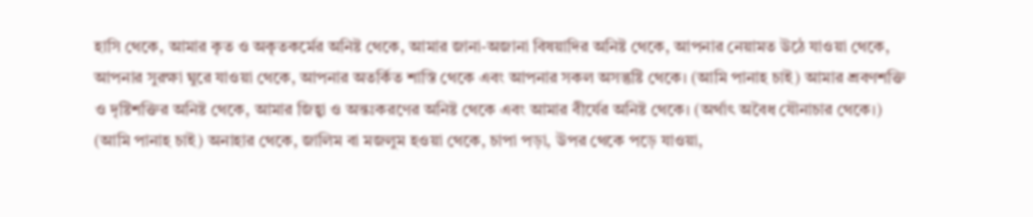হাসি থেকে, আমার কৃত ও অকৃতকর্মের অনিষ্ট থেকে, আমার জানা-অজানা বিষয়াদির অনিষ্ট থেকে, আপনার নেয়ামত উঠে যাওয়া থেকে, আপনার সুরক্ষা ঘুরে যাওয়া থেকে, আপনার অতর্কিত শাস্তি থেকে এবং আপনার সকল অসন্তুষ্টি থেকে। (আমি পানাহ চাই) আমার শ্রবণশক্তি ও দৃষ্টিশক্তির অনিষ্ট থেকে, আমার জিহ্বা ও অন্তঃকরণের অনিষ্ট থেকে এবং আমার বীর্যের অনিষ্ট থেকে। (অর্থাৎ অবৈধ যৌনাচার থেকে।) (আমি পানাহ চাই) অনাহার থেকে, জালিম বা মজলুম হওয়া থেকে, চাপা পড়া, উপর থেকে পড়ে যাওয়া,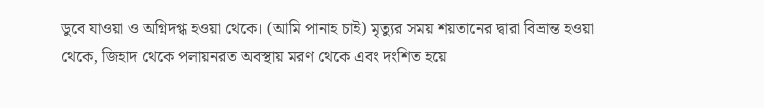ডুবে যাওয়া ও অগ্নিদগ্ধ হওয়া থেকে। (আমি পানাহ চাই) মৃত্যুর সময় শয়তানের দ্বারা বিভ্রান্ত হওয়া থেকে, জিহাদ থেকে পলায়নরত অবস্থায় মরণ থেকে এবং দংশিত হয়ে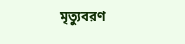মৃত্যুবরণ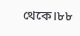থেকে।৮৮